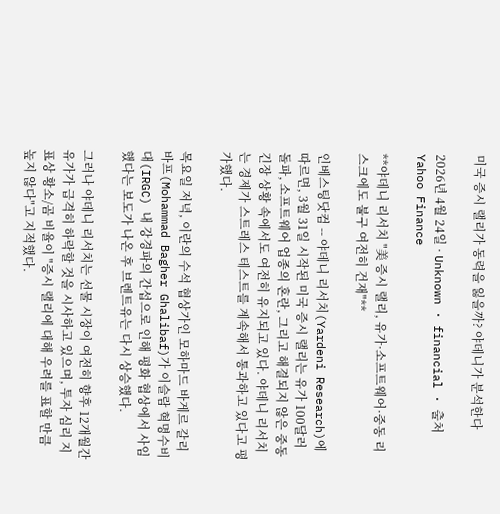미국 증시 랠리가 동력을 잃을까? 야데니가 분석한다

2026년 4월 24일 · Unknown · financial · 출처 Yahoo Finance

**야데니 리서치 "美 증시 랠리, 유가·소프트웨어·중동 리스크에도 불구 여전히 건재"**

인베스팅닷컴 -- 야데니 리서치(Yardeni Research)에 따르면, 3월 31일 시작된 미국 증시 랠리는 유가 100달러 돌파, 소프트웨어 업종의 혼란, 그리고 해결되지 않은 중동 긴장 상황 속에서도 여전히 유지되고 있다. 야데니 리서치는 경제가 스트레스 테스트를 계속해서 통과하고 있다고 평가했다.

목요일 저녁, 이란의 수석 협상가인 모하마드 바게르 갈리바프(Mohammad Bagher Ghalibaf)가 이슬람 혁명수비대(IRGC) 내 강경파의 간섭으로 인해 평화 협상에서 사임했다는 보도가 나온 후 브렌트유는 다시 상승했다.

그러나 야데니 리서치는 선물 시장이 여전히 향후 12개월간 유가가 급격히 하락할 것을 시사하고 있으며, 투자 심리 지표상 황소/곰 비율이 "증시 랠리에 대해 우려를 표할 만큼 높지 않다"고 지적했다.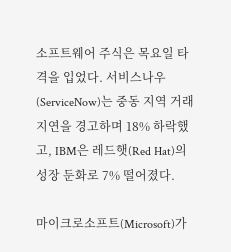소프트웨어 주식은 목요일 타격을 입었다. 서비스나우(ServiceNow)는 중동 지역 거래 지연을 경고하며 18% 하락했고, IBM은 레드햇(Red Hat)의 성장 둔화로 7% 떨어졌다.

마이크로소프트(Microsoft)가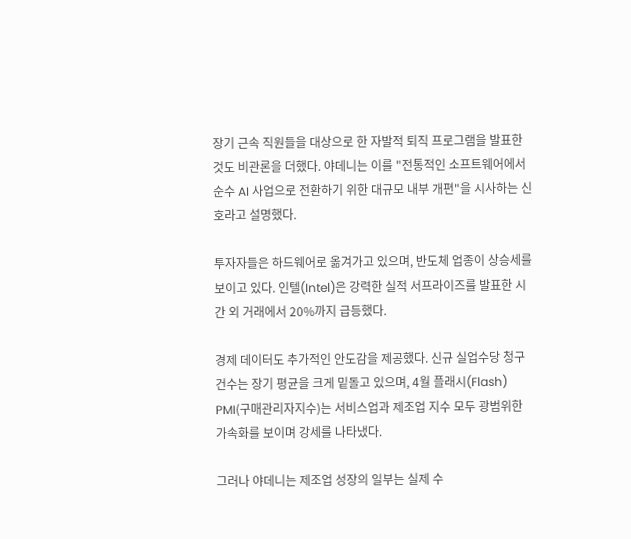장기 근속 직원들을 대상으로 한 자발적 퇴직 프로그램을 발표한 것도 비관론을 더했다. 야데니는 이를 "전통적인 소프트웨어에서 순수 AI 사업으로 전환하기 위한 대규모 내부 개편"을 시사하는 신호라고 설명했다.

투자자들은 하드웨어로 옮겨가고 있으며, 반도체 업종이 상승세를 보이고 있다. 인텔(Intel)은 강력한 실적 서프라이즈를 발표한 시간 외 거래에서 20%까지 급등했다.

경제 데이터도 추가적인 안도감을 제공했다. 신규 실업수당 청구 건수는 장기 평균을 크게 밑돌고 있으며, 4월 플래시(Flash) PMI(구매관리자지수)는 서비스업과 제조업 지수 모두 광범위한 가속화를 보이며 강세를 나타냈다.

그러나 야데니는 제조업 성장의 일부는 실제 수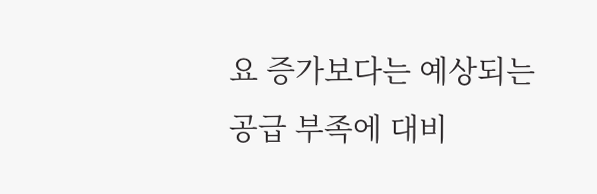요 증가보다는 예상되는 공급 부족에 대비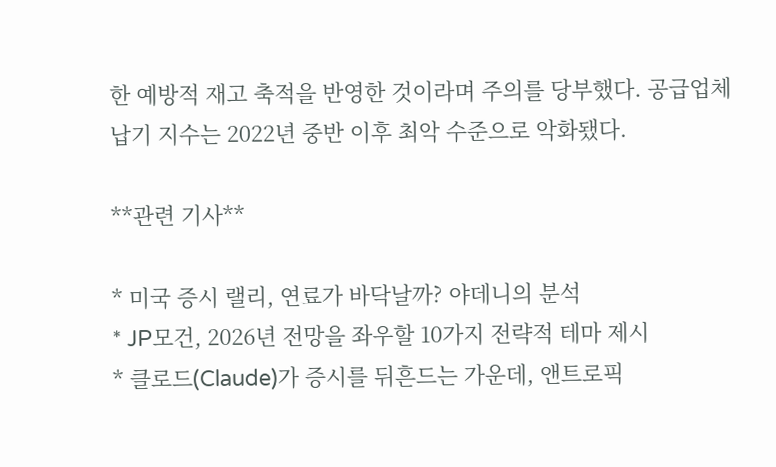한 예방적 재고 축적을 반영한 것이라며 주의를 당부했다. 공급업체 납기 지수는 2022년 중반 이후 최악 수준으로 악화됐다.

**관련 기사**

* 미국 증시 랠리, 연료가 바닥날까? 야데니의 분석
* JP모건, 2026년 전망을 좌우할 10가지 전략적 테마 제시
* 클로드(Claude)가 증시를 뒤흔드는 가운데, 앤트로픽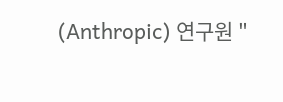(Anthropic) 연구원 "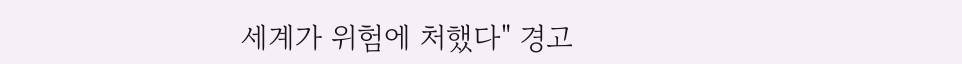세계가 위험에 처했다" 경고